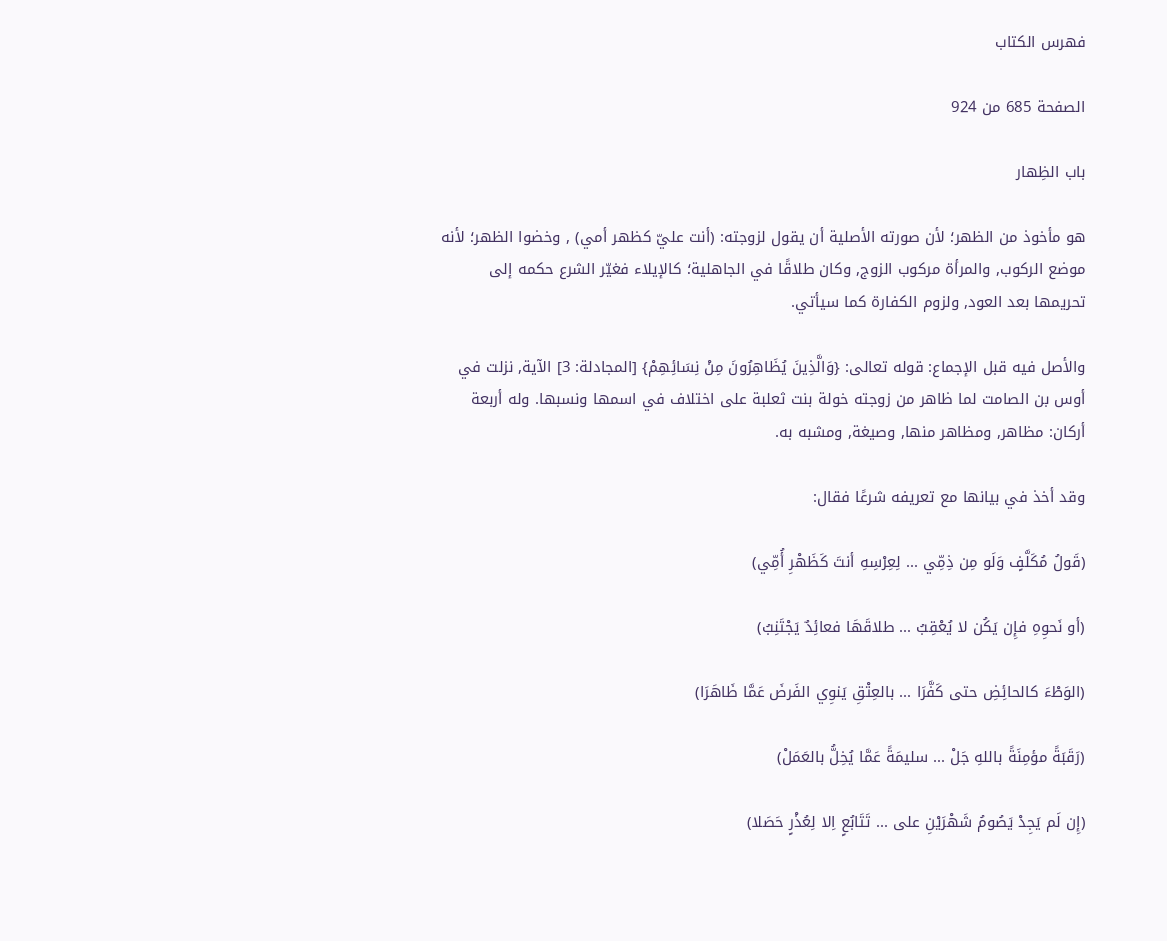فهرس الكتاب

الصفحة 685 من 924

باب الظِهار

هو مأخوذ من الظهر؛ لأن صورته الأصلية أن يقول لزوجته: (أنت عليّ كظهر أمي) , وخضوا الظهر؛ لأنه موضع الركوب, والمرأة مركوب الزوج, وكان طلاقًا في الجاهلية؛ كالإيلاء فغيّر الشرع حكمه إلى تحريمها بعد العود, ولزوم الكفارة كما سيأتي.

والأصل فيه قبل الإجماع: قوله تعالى: {وَالَّذِينَ يُظَاهِرُونَ مِنْ نِسَائِهِمْ} [المجادلة: 3] الآية, نزلت في أوس بن الصامت لما ظاهر من زوجته خولة بنت ثعلبة على اختلاف في اسمها ونسبها. وله أربعة أركان: مظاهر, ومظاهر منها, وصيغة, ومشبه به.

وقد أخذ في بيانها مع تعريفه شرعًا فقال:

(قَولُ مُكَلَّفٍ وَلَو مِن ذِمِّي ... لِعِرْسِهِ أنتَ كَظَهْرِ أُمِّي)

(أو نَحوِهِ فإِن يَكُن لا يُعْقِبُ ... طلاقَهَا فعائِدٌ يَجْتَنِبُ)

(الوَطْءَ كالحائِضِ حتى كَفَّرَا ... بالعِتْقِ يَنوِي الفَرضَ عَمَّا ظَاهَرَا)

(رَقَبَةً مؤمِنَةً باللهِ جَلْ ... سليمَةً عَمَّا يُخِلُّ بالعَمَلْ)

(إِن لَم يَجِدْ يَصُومُ شَهْرَيْنِ على ... تَتَابُعٍ اِلا لِعُذْرٍ حَصَلا)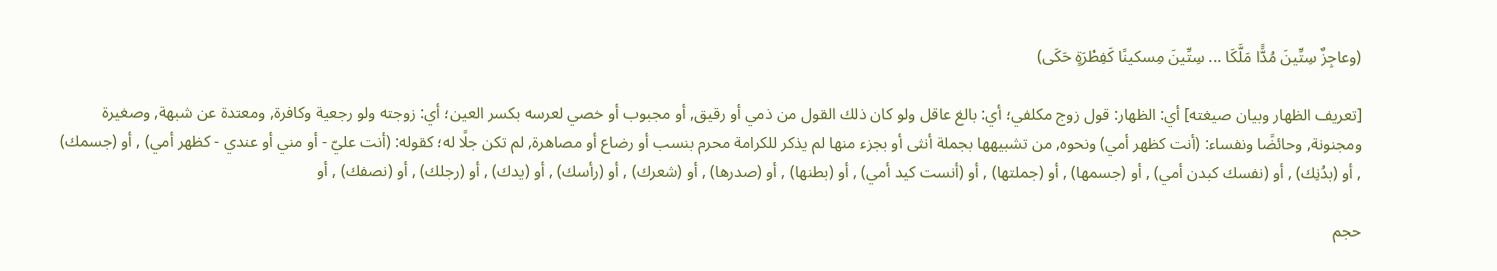(وعاجِزٌ سِتِّينَ مُدًَّا مَلَّكَا ... سِتِّينَ مِسكينًا كَفِطْرَةٍ حَكَى)

[تعريف الظهار وبيان صيغته] أي: الظهار: قول زوج مكلفي؛ أي: بالغ عاقل ولو كان ذلك القول من ذمي أو رقيق, أو مجبوب أو خصي لعرسه بكسر العين؛ أي: زوجته ولو رجعية وكافرة, ومعتدة عن شبهة, وصغيرة ومجنونة, وحائضًا ونفساء: (أنت كظهر أمي) ونحوه, من تشبيهها بجملة أنثى أو بجزء منها لم يذكر للكرامة محرم بنسب أو رضاع أو مصاهرة, لم تكن جلًا له؛ كقوله: (أنت عليّ - أو مني أو عندي - كظهر أمي) , أو (جسمك) , أو (بدُنِك) , أو (نفسك كبدن أمي) , أو (جسمها) , أو (جملتها) , أو (أنست كيد أمي) , أو (بطنها) , أو (صدرها) , أو (شعرك) , أو (رأسك) , أو (يدك) , أو (رجلك) , أو (نصفك) , أو

حجم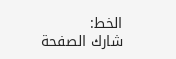الخط:
شارك الصفحة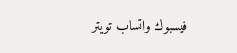فيسبوك واتساب تويتر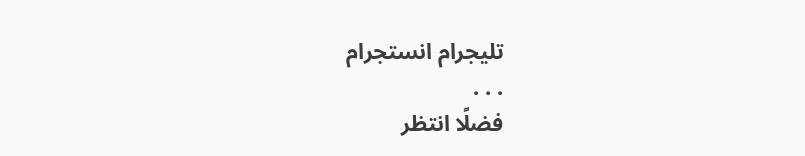تليجرام انستجرام
. . .
فضلًا انتظر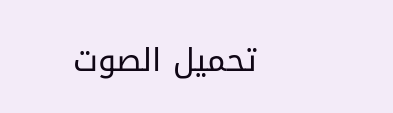تحميل الصوت